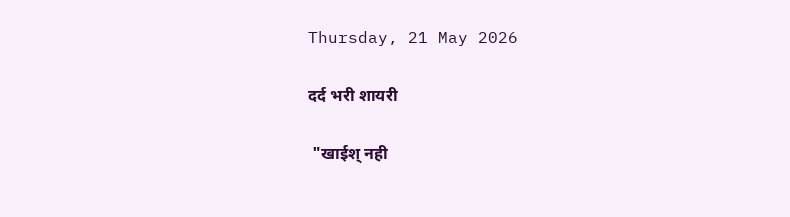Thursday, 21 May 2026

दर्द भरी शायरी

 "खाईश् नही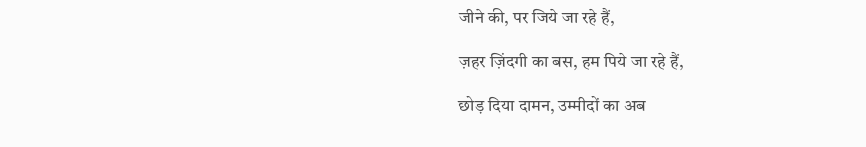जीने की, पर जिये जा रहे हैं,

ज़हर ज़िंदगी का बस, हम पिये जा रहे हैं,

छोड़ दिया दामन, उम्मीदों का अब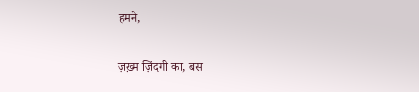हमने,

ज़ख़्म ज़िंदगी का, बस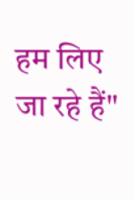हम लिए जा रहे हैं"